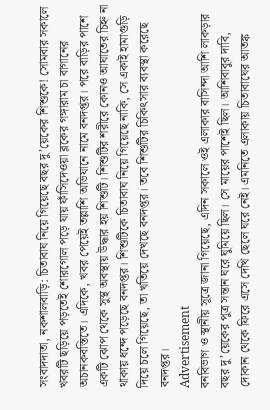সংবাদদাতা, নকশালবাড়ি: চিতাবাঘ নিয়ে গিয়েছে বছর দু’য়েকের শিশুকে! সোমবার সকালে খবরটি ছড়িয়ে পড়তেই শোরগোল পড়ে যায় ফাঁসিদেওয়া ব্লকের গঙ্গারাম চা বাগানের অচানকবস্তিতে। এদিকে, খবর পেয়েই তল্লাশি অভিযানে নামে বনদপ্তর। পরে বাড়ির পাশে একটি ঝোপ থেকে সুস্থ অবস্থায় উদ্ধার হয় শিশুটি। শিশুটির শরীরে কোনও আঘাতের চিহ্ন না থাকায় ধন্দে পড়েছে বনদপ্তর। শিশুটিকে চিতাবাঘ নিয়ে গিয়েছে নাকি, সে একাই হামাগুড়ি দিয়ে চলে গিয়েছে, তা খতিয়ে দেখছে বনদপ্তর। তবে শিশুটির চিকিৎসার ব্যবস্থা করেছে বনদপ্তর।
Advertisement
বনবিভাগ ও স্থানীয় সূত্রে জানা গিয়েছে, এদিন সকালে ওই এলাকার বাসিন্দা আশি লাকড়ার বছর দু’য়েকের পুত্র সন্তান ঘরে ঘুমিয়ে ছিল। সে মায়ের পাশেই ছিল। আশিবাবুর দাবি, দোকান থেকে ফিরে এসে দেখি ছেলে ঘরে নেই। এমনিতে এলাকায় চিতাবাঘের আতঙ্ক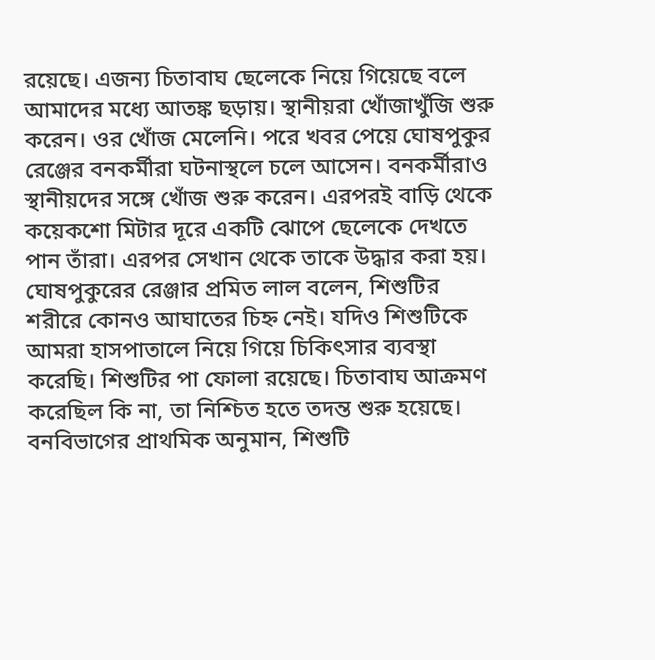রয়েছে। এজন্য চিতাবাঘ ছেলেকে নিয়ে গিয়েছে বলে আমাদের মধ্যে আতঙ্ক ছড়ায়। স্থানীয়রা খোঁজাখুঁজি শুরু করেন। ওর খোঁজ মেলেনি। পরে খবর পেয়ে ঘোষপুকুর রেঞ্জের বনকর্মীরা ঘটনাস্থলে চলে আসেন। বনকর্মীরাও স্থানীয়দের সঙ্গে খোঁজ শুরু করেন। এরপরই বাড়ি থেকে কয়েকশো মিটার দূরে একটি ঝোপে ছেলেকে দেখতে পান তাঁরা। এরপর সেখান থেকে তাকে উদ্ধার করা হয়।
ঘোষপুকুরের রেঞ্জার প্রমিত লাল বলেন, শিশুটির শরীরে কোনও আঘাতের চিহ্ন নেই। যদিও শিশুটিকে আমরা হাসপাতালে নিয়ে গিয়ে চিকিৎসার ব্যবস্থা করেছি। শিশুটির পা ফোলা রয়েছে। চিতাবাঘ আক্রমণ করেছিল কি না, তা নিশ্চিত হতে তদন্ত শুরু হয়েছে। বনবিভাগের প্রাথমিক অনুমান, শিশুটি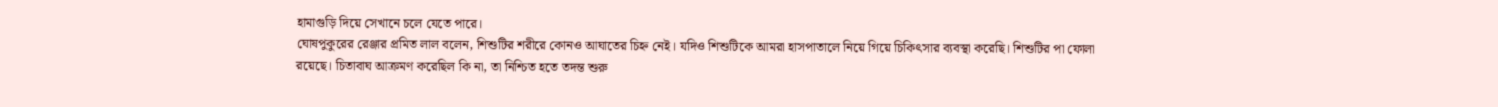হামাগুড়ি দিয়ে সেখানে চলে যেতে পারে।
ঘোষপুকুরের রেঞ্জার প্রমিত লাল বলেন, শিশুটির শরীরে কোনও আঘাতের চিহ্ন নেই। যদিও শিশুটিকে আমরা হাসপাতালে নিয়ে গিয়ে চিকিৎসার ব্যবস্থা করেছি। শিশুটির পা ফোলা রয়েছে। চিতাবাঘ আক্রমণ করেছিল কি না, তা নিশ্চিত হতে তদন্ত শুরু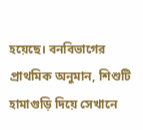হয়েছে। বনবিভাগের প্রাথমিক অনুমান, শিশুটি হামাগুড়ি দিয়ে সেখানে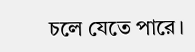চলে যেতে পারে।